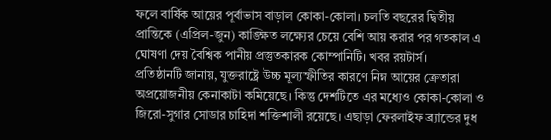ফলে বার্ষিক আয়ের পূর্বাভাস বাড়াল কোকা-কোলা। চলতি বছরের দ্বিতীয় প্রান্তিকে (এপ্রিল-জুন) কাঙ্ক্ষিত লক্ষ্যের চেয়ে বেশি আয় করার পর গতকাল এ ঘোষণা দেয় বৈশ্বিক পানীয় প্রস্তুতকারক কোম্পানিটি। খবর রয়টার্স।
প্রতিষ্ঠানটি জানায়, যুক্তরাষ্ট্রে উচ্চ মূল্যস্ফীতির কারণে নিম্ন আয়ের ক্রেতারা অপ্রয়োজনীয় কেনাকাটা কমিয়েছে। কিন্তু দেশটিতে এর মধ্যেও কোকা-কোলা ও জিরো-সুগার সোডার চাহিদা শক্তিশালী রয়েছে। এছাড়া ফেরলাইফ ব্র্যান্ডের দুধ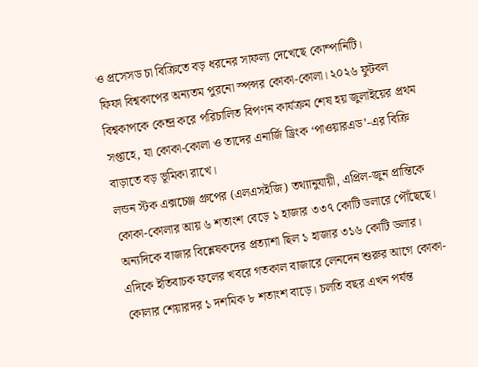ও প্রসেসড চা বিক্রিতে বড় ধরনের সাফল্য দেখেছে কোম্পানিটি।
ফিফা বিশ্বকাপের অন্যতম পুরনো স্পন্সর কোকা-কোলা। ২০২৬ ফুটবল বিশ্বকাপকে কেন্দ্র করে পরিচালিত বিপণন কার্যক্রম শেষ হয় জুলাইয়ের প্রথম সপ্তাহে, যা কোকা-কোলা ও তাদের এনার্জি ড্রিংক ‘পাওয়ারএড’-এর বিক্রি বাড়াতে বড় ভূমিকা রাখে।
লন্ডন স্টক এক্সচেঞ্জ গ্রুপের (এলএসইজি) তথ্যানুযায়ী, এপ্রিল-জুন প্রান্তিকে কোকা-কোলার আয় ৬ শতাংশ বেড়ে ১ হাজার ৩৩৭ কোটি ডলারে পৌঁছেছে। অন্যদিকে বাজার বিশ্লেষকদের প্রত্যাশা ছিল ১ হাজার ৩১৬ কোটি ডলার।
এদিকে ইতিবাচক ফলের খবরে গতকাল বাজারে লেনদেন শুরুর আগে কোকা-কোলার শেয়ারদর ১ দশমিক ৮ শতাংশ বাড়ে। চলতি বছর এখন পর্যন্ত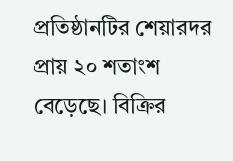প্রতিষ্ঠানটির শেয়ারদর প্রায় ২০ শতাংশ বেড়েছে। বিক্রির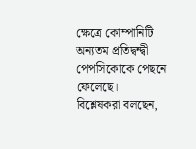ক্ষেত্রে কোম্পানিটি অন্যতম প্রতিদ্বন্দ্বী পেপসিকোকে পেছনে ফেলেছে।
বিশ্লেষকরা বলছেন,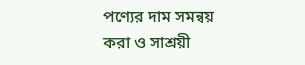পণ্যের দাম সমন্বয় করা ও সাশ্রয়ী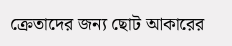ক্রেতাদের জন্য ছোট আকারের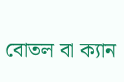বোতল বা ক্যান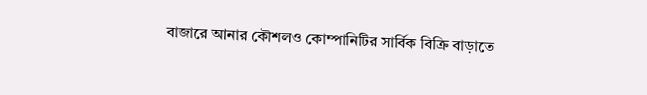বাজারে আনার কৌশলও কোম্পানিটির সার্বিক বিক্রি বাড়াতে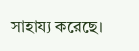সাহায্য করেছে।